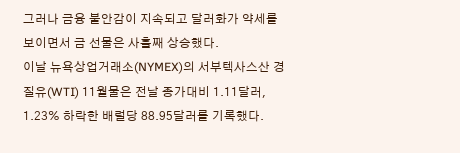그러나 금융 불안감이 지속되고 달러화가 약세를 보이면서 금 선물은 사흘째 상승했다.
이날 뉴욕상업거래소(NYMEX)의 서부텍사스산 경질유(WTI) 11월물은 전날 종가대비 1.11달러, 1.23% 하락한 배럴당 88.95달러를 기록했다.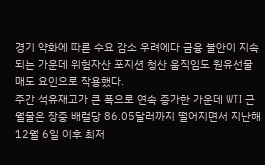경기 약화에 따른 수요 감소 우려에다 금융 불안이 지속되는 가운데 위험자산 포지션 청산 움직임도 원유선물 매도 요인으로 작용했다.
주간 석유재고가 큰 폭으로 연속 증가한 가운데 WTI 근월물은 장중 배럴당 86.05달러까지 떨어지면서 지난해 12월 6일 이후 최저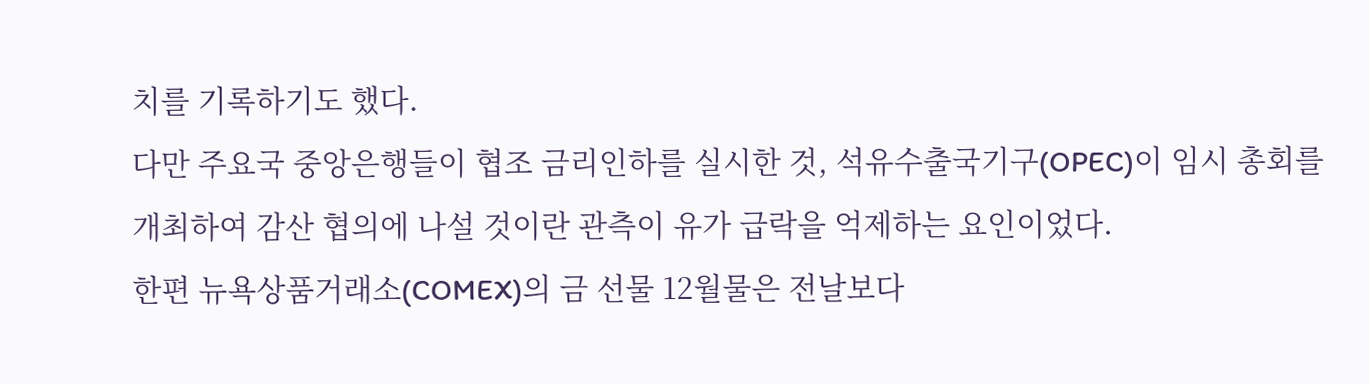치를 기록하기도 했다.
다만 주요국 중앙은행들이 협조 금리인하를 실시한 것, 석유수출국기구(OPEC)이 임시 총회를 개최하여 감산 협의에 나설 것이란 관측이 유가 급락을 억제하는 요인이었다.
한편 뉴욕상품거래소(COMEX)의 금 선물 12월물은 전날보다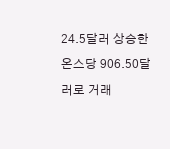24.5달러 상승한 온스당 906.50달러로 거래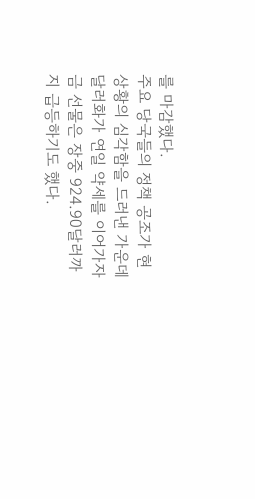를 마감했다.
주요 당국들의 정책 공조가 현 상황의 심각함을 드러낸 가운데 달러화가 연일 약세를 이어가자 금 선물은 장중 924.90달러까지 급등하기도 했다.